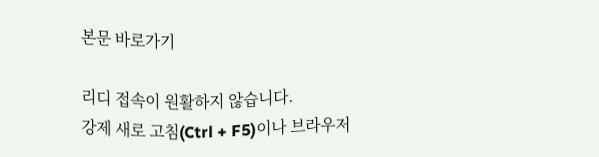본문 바로가기

리디 접속이 원활하지 않습니다.
강제 새로 고침(Ctrl + F5)이나 브라우저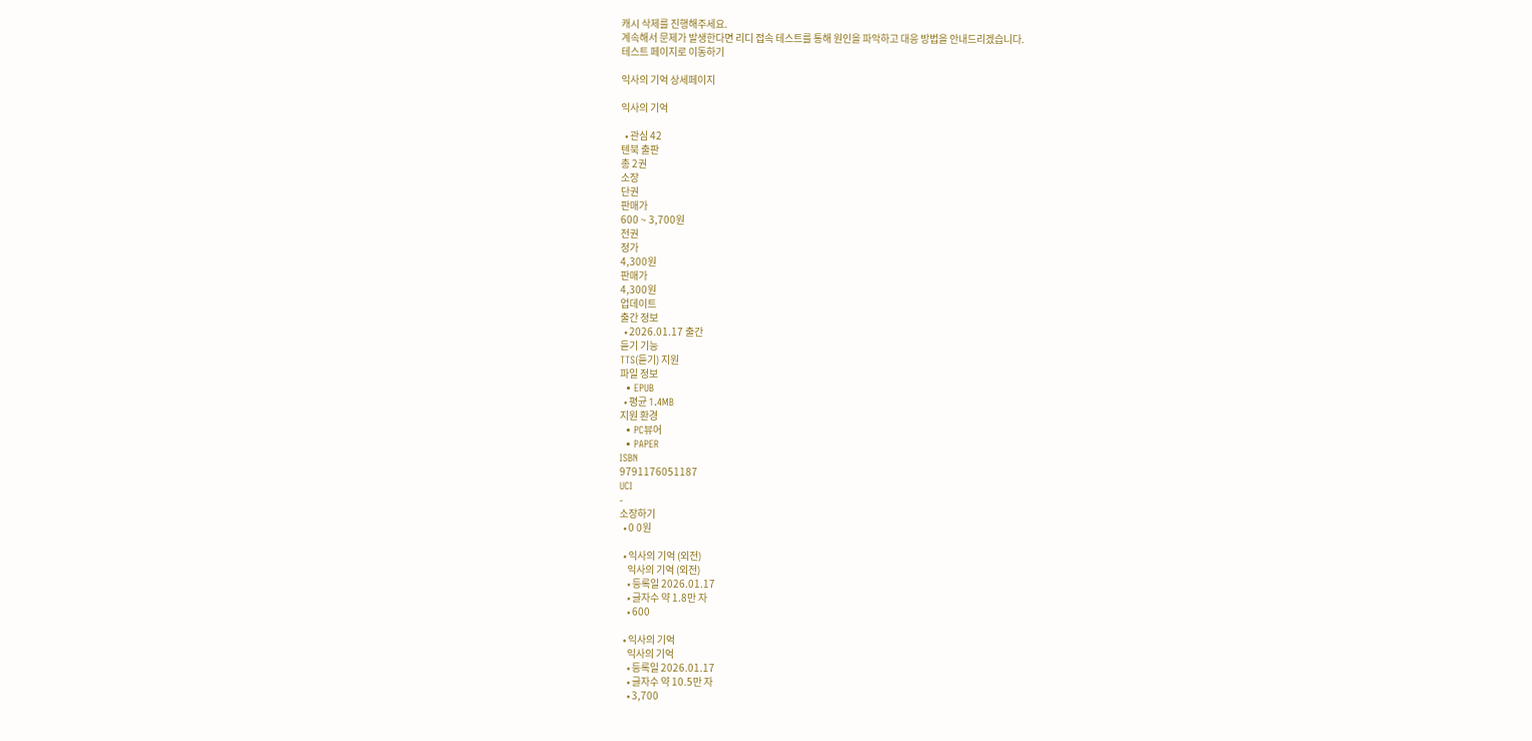캐시 삭제를 진행해주세요.
계속해서 문제가 발생한다면 리디 접속 테스트를 통해 원인을 파악하고 대응 방법을 안내드리겠습니다.
테스트 페이지로 이동하기

익사의 기억 상세페이지

익사의 기억

  • 관심 42
텐북 출판
총 2권
소장
단권
판매가
600 ~ 3,700원
전권
정가
4,300원
판매가
4,300원
업데이트
출간 정보
  • 2026.01.17 출간
듣기 기능
TTS(듣기) 지원
파일 정보
  • EPUB
  • 평균 1.4MB
지원 환경
  • PC뷰어
  • PAPER
ISBN
9791176051187
UCI
-
소장하기
  • 0 0원

  • 익사의 기억 (외전)
    익사의 기억 (외전)
    • 등록일 2026.01.17
    • 글자수 약 1.8만 자
    • 600

  • 익사의 기억
    익사의 기억
    • 등록일 2026.01.17
    • 글자수 약 10.5만 자
    • 3,700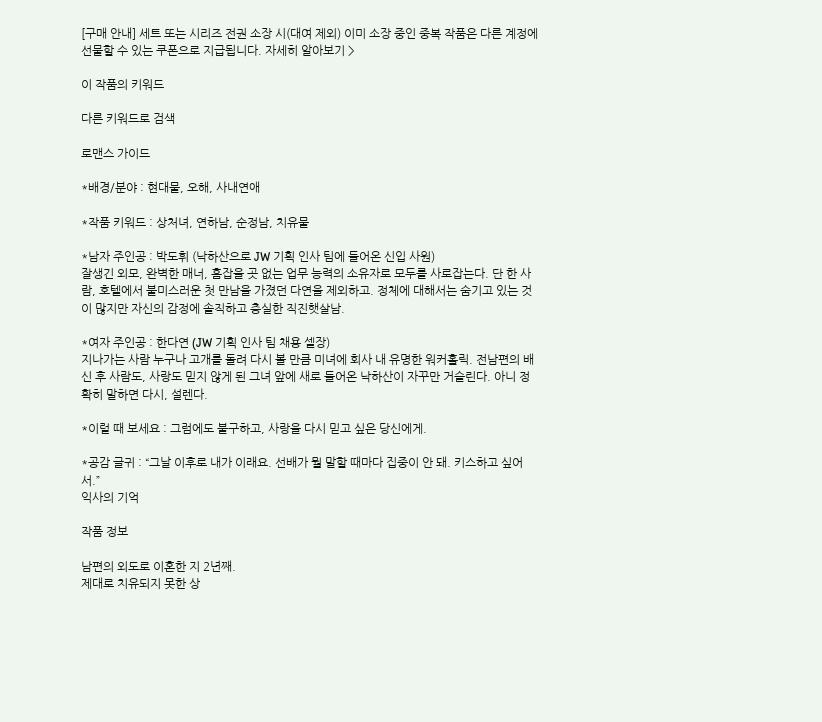[구매 안내] 세트 또는 시리즈 전권 소장 시(대여 제외) 이미 소장 중인 중복 작품은 다른 계정에 선물할 수 있는 쿠폰으로 지급됩니다. 자세히 알아보기 >

이 작품의 키워드

다른 키워드로 검색

로맨스 가이드

*배경/분야 : 현대물, 오해, 사내연애

*작품 키워드 : 상처녀, 연하남, 순정남, 치유물

*남자 주인공 : 박도휘 (낙하산으로 JW 기획 인사 팀에 들어온 신입 사원)
잘생긴 외모, 완벽한 매너, 흠잡을 곳 없는 업무 능력의 소유자로 모두를 사로잡는다. 단 한 사람, 호텔에서 불미스러운 첫 만남을 가졌던 다연을 제외하고. 정체에 대해서는 숨기고 있는 것이 많지만 자신의 감정에 솔직하고 충실한 직진햇살남.

*여자 주인공 : 한다연 (JW 기획 인사 팀 채용 셀장)
지나가는 사람 누구나 고개를 돌려 다시 볼 만큼 미녀에 회사 내 유명한 워커홀릭. 전남편의 배신 후 사람도, 사랑도 믿지 않게 된 그녀 앞에 새로 들어온 낙하산이 자꾸만 거슬린다. 아니 정확히 말하면 다시, 설렌다.

*이럴 때 보세요 : 그럼에도 불구하고, 사랑을 다시 믿고 싶은 당신에게.

*공감 글귀 : “그날 이후로 내가 이래요. 선배가 뭘 말할 때마다 집중이 안 돼. 키스하고 싶어서.”
익사의 기억

작품 정보

남편의 외도로 이혼한 지 2년째.
제대로 치유되지 못한 상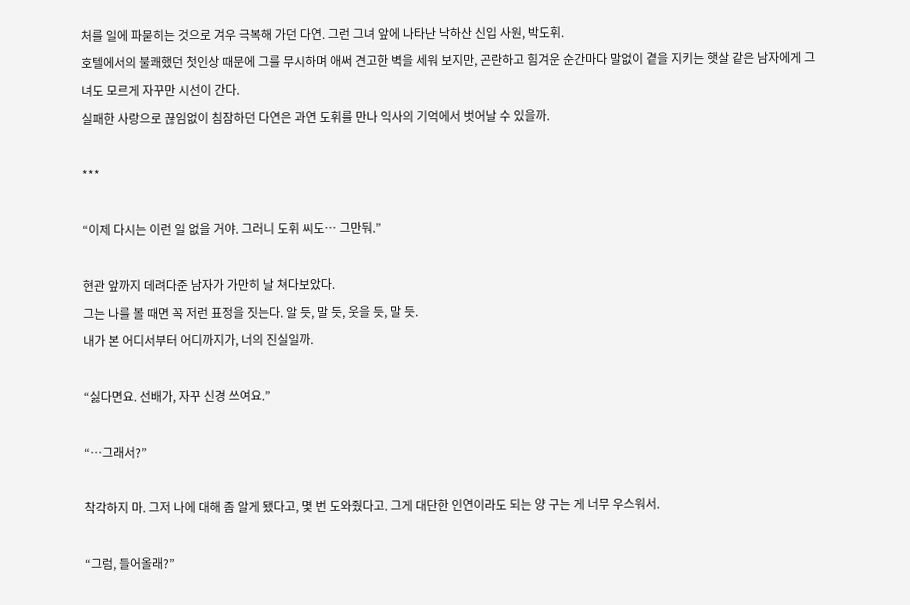처를 일에 파묻히는 것으로 겨우 극복해 가던 다연. 그런 그녀 앞에 나타난 낙하산 신입 사원, 박도휘.
호텔에서의 불쾌했던 첫인상 때문에 그를 무시하며 애써 견고한 벽을 세워 보지만, 곤란하고 힘겨운 순간마다 말없이 곁을 지키는 햇살 같은 남자에게 그녀도 모르게 자꾸만 시선이 간다.
실패한 사랑으로 끊임없이 침잠하던 다연은 과연 도휘를 만나 익사의 기억에서 벗어날 수 있을까.

***

“이제 다시는 이런 일 없을 거야. 그러니 도휘 씨도… 그만둬.”

현관 앞까지 데려다준 남자가 가만히 날 쳐다보았다.
그는 나를 볼 때면 꼭 저런 표정을 짓는다. 알 듯, 말 듯, 웃을 듯, 말 듯.
내가 본 어디서부터 어디까지가, 너의 진실일까.

“싫다면요. 선배가, 자꾸 신경 쓰여요.”

“…그래서?”

착각하지 마. 그저 나에 대해 좀 알게 됐다고, 몇 번 도와줬다고. 그게 대단한 인연이라도 되는 양 구는 게 너무 우스워서.

“그럼, 들어올래?”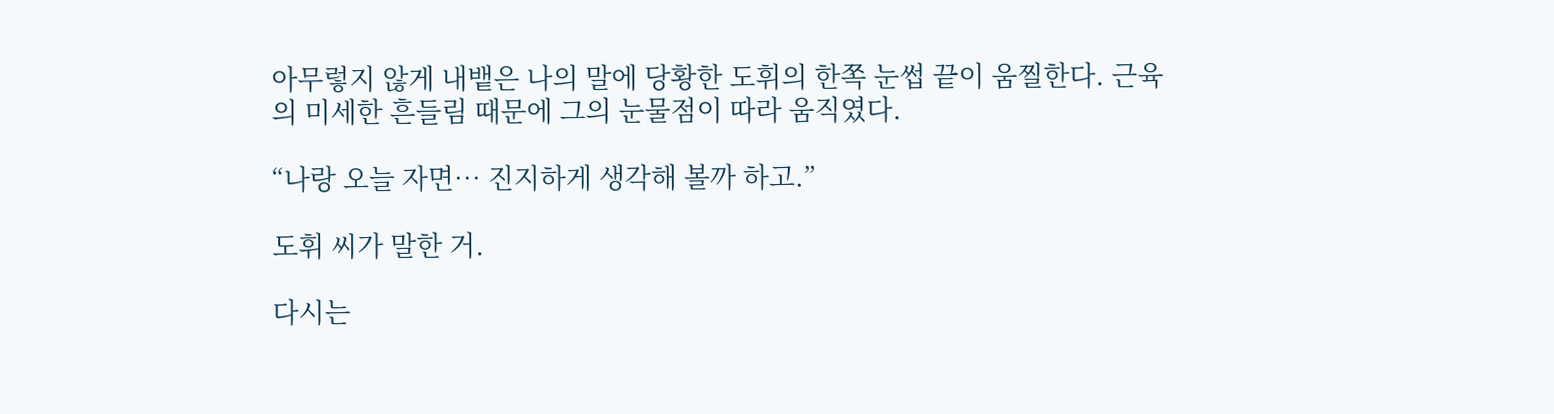아무렇지 않게 내뱉은 나의 말에 당황한 도휘의 한쪽 눈썹 끝이 움찔한다. 근육의 미세한 흔들림 때문에 그의 눈물점이 따라 움직였다.

“나랑 오늘 자면… 진지하게 생각해 볼까 하고.”

도휘 씨가 말한 거.

다시는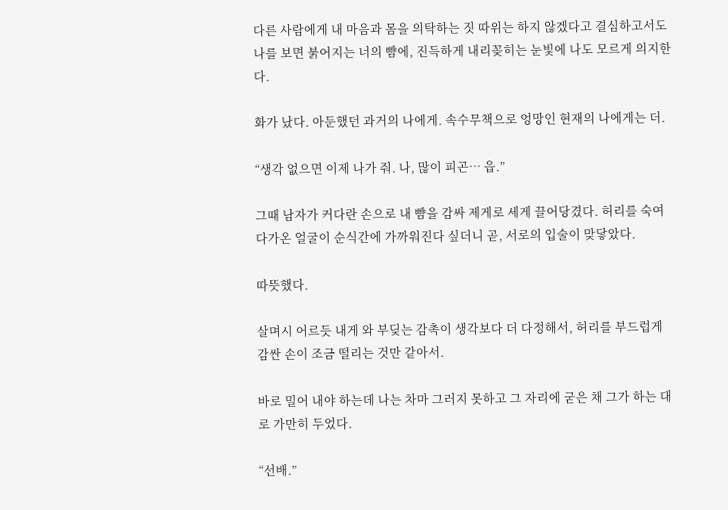다른 사람에게 내 마음과 몸을 의탁하는 짓 따위는 하지 않겠다고 결심하고서도 나를 보면 붉어지는 너의 뺨에, 진득하게 내리꽂히는 눈빛에 나도 모르게 의지한다.

화가 났다. 아둔했던 과거의 나에게. 속수무책으로 엉망인 현재의 나에게는 더.

“생각 없으면 이제 나가 줘. 나, 많이 피곤… 읍.”

그때 남자가 커다란 손으로 내 뺨을 감싸 제게로 세게 끌어당겼다. 허리를 숙여 다가온 얼굴이 순식간에 가까워진다 싶더니 곧, 서로의 입술이 맞닿았다.

따뜻했다.

살며시 어르듯 내게 와 부딪는 감촉이 생각보다 더 다정해서, 허리를 부드럽게 감싼 손이 조금 떨리는 것만 같아서.

바로 밀어 내야 하는데 나는 차마 그러지 못하고 그 자리에 굳은 채 그가 하는 대로 가만히 두었다.

“선배.”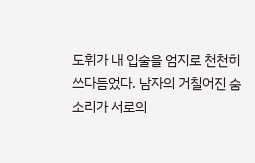도휘가 내 입술을 엄지로 천천히 쓰다듬었다. 남자의 거칠어진 숨소리가 서로의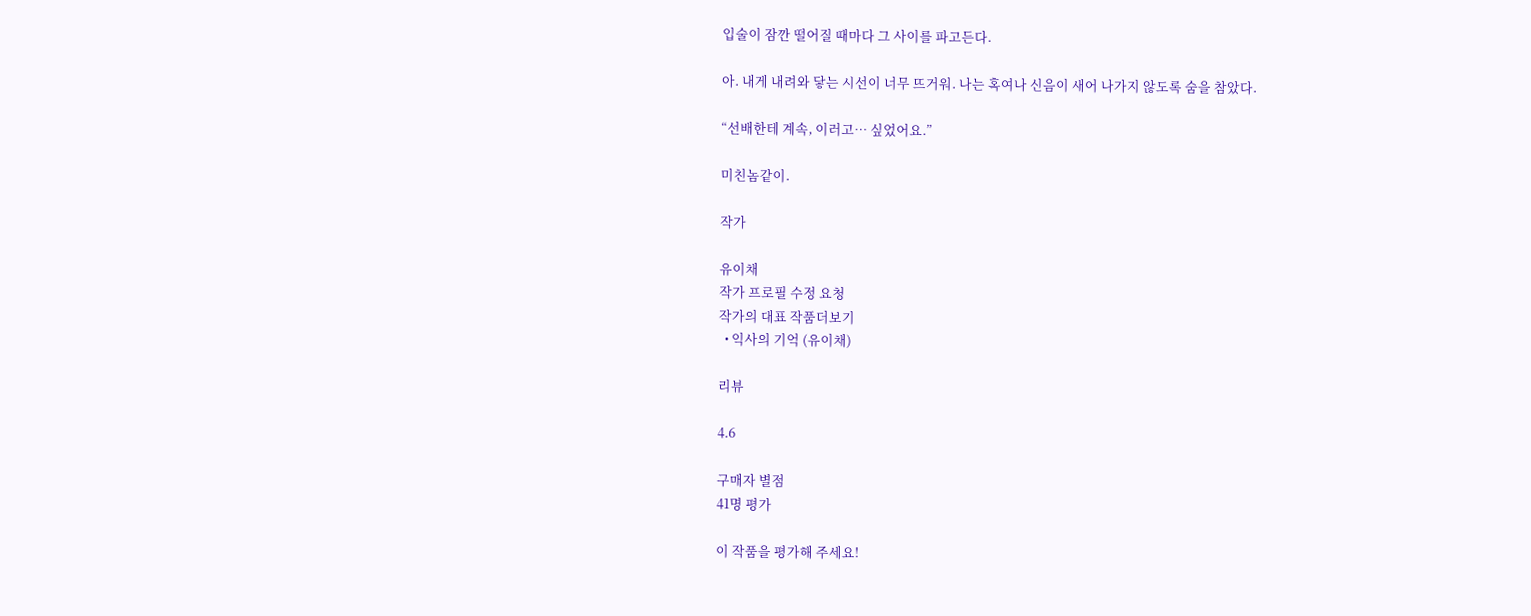입술이 잠깐 떨어질 때마다 그 사이를 파고든다.

아. 내게 내려와 닿는 시선이 너무 뜨거워. 나는 혹여나 신음이 새어 나가지 않도록 숨을 참았다.

“선배한테 계속, 이러고… 싶었어요.”

미친놈같이.

작가

유이채
작가 프로필 수정 요청
작가의 대표 작품더보기
  • 익사의 기억 (유이채)

리뷰

4.6

구매자 별점
41명 평가

이 작품을 평가해 주세요!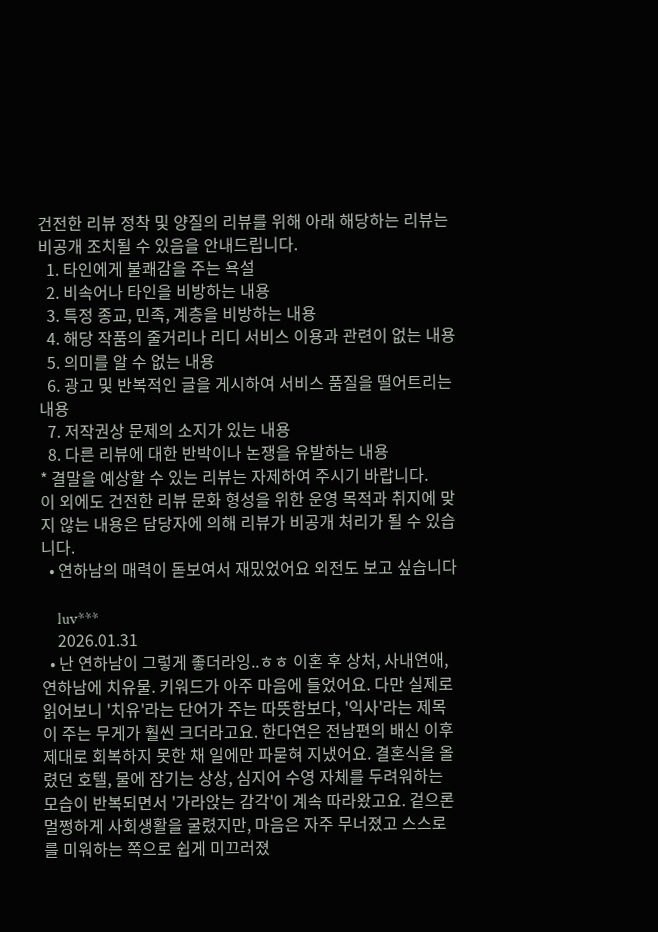건전한 리뷰 정착 및 양질의 리뷰를 위해 아래 해당하는 리뷰는 비공개 조치될 수 있음을 안내드립니다.
  1. 타인에게 불쾌감을 주는 욕설
  2. 비속어나 타인을 비방하는 내용
  3. 특정 종교, 민족, 계층을 비방하는 내용
  4. 해당 작품의 줄거리나 리디 서비스 이용과 관련이 없는 내용
  5. 의미를 알 수 없는 내용
  6. 광고 및 반복적인 글을 게시하여 서비스 품질을 떨어트리는 내용
  7. 저작권상 문제의 소지가 있는 내용
  8. 다른 리뷰에 대한 반박이나 논쟁을 유발하는 내용
* 결말을 예상할 수 있는 리뷰는 자제하여 주시기 바랍니다.
이 외에도 건전한 리뷰 문화 형성을 위한 운영 목적과 취지에 맞지 않는 내용은 담당자에 의해 리뷰가 비공개 처리가 될 수 있습니다.
  • 연하남의 매력이 돋보여서 재밌었어요 외전도 보고 싶습니다

    luv***
    2026.01.31
  • 난 연하남이 그렇게 좋더라잉..ㅎㅎ 이혼 후 상처, 사내연애, 연하남에 치유물. 키워드가 아주 마음에 들었어요. 다만 실제로 읽어보니 '치유'라는 단어가 주는 따뜻함보다, '익사'라는 제목이 주는 무게가 훨씬 크더라고요. 한다연은 전남편의 배신 이후 제대로 회복하지 못한 채 일에만 파묻혀 지냈어요. 결혼식을 올렸던 호텔, 물에 잠기는 상상, 심지어 수영 자체를 두려워하는 모습이 반복되면서 '가라앉는 감각'이 계속 따라왔고요. 겉으론 멀쩡하게 사회생활을 굴렸지만, 마음은 자주 무너졌고 스스로를 미워하는 쪽으로 쉽게 미끄러졌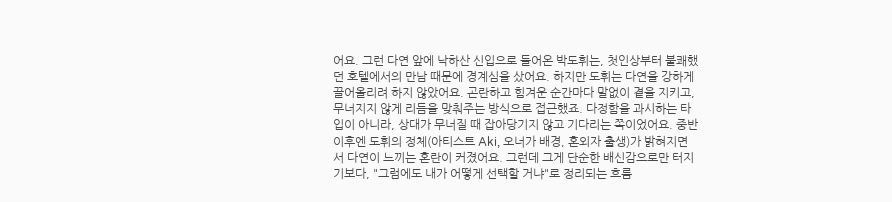어요. 그런 다연 앞에 낙하산 신입으로 들어온 박도휘는, 첫인상부터 불쾌했던 호텔에서의 만남 때문에 경계심을 샀어요. 하지만 도휘는 다연을 강하게 끌어올리려 하지 않았어요. 곤란하고 힘겨운 순간마다 말없이 곁을 지키고, 무너지지 않게 리듬을 맞춰주는 방식으로 접근했죠. 다정함을 과시하는 타입이 아니라, 상대가 무너질 때 잡아당기지 않고 기다리는 쪽이었어요. 중반 이후엔 도휘의 정체(아티스트 Aki, 오너가 배경, 혼외자 출생)가 밝혀지면서 다연이 느끼는 혼란이 커졌어요. 그런데 그게 단순한 배신감으로만 터지기보다, "그럼에도 내가 어떻게 선택할 거냐"로 정리되는 흐름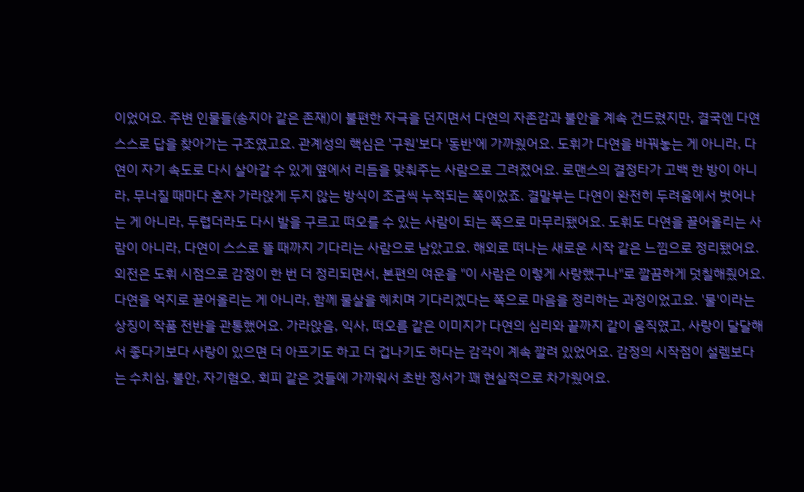이었어요. 주변 인물들(송지아 같은 존재)이 불편한 자극을 던지면서 다연의 자존감과 불안을 계속 건드렸지만, 결국엔 다연 스스로 답을 찾아가는 구조였고요. 관계성의 핵심은 '구원'보다 '동반'에 가까웠어요. 도휘가 다연을 바꿔놓는 게 아니라, 다연이 자기 속도로 다시 살아갈 수 있게 옆에서 리듬을 맞춰주는 사람으로 그려졌어요. 로맨스의 결정타가 고백 한 방이 아니라, 무너질 때마다 혼자 가라앉게 두지 않는 방식이 조금씩 누적되는 쪽이었죠. 결말부는 다연이 완전히 두려움에서 벗어나는 게 아니라, 두렵더라도 다시 발을 구르고 떠오를 수 있는 사람이 되는 쪽으로 마무리됐어요. 도휘도 다연을 끌어올리는 사람이 아니라, 다연이 스스로 뜰 때까지 기다리는 사람으로 남았고요. 해외로 떠나는 새로운 시작 같은 느낌으로 정리됐어요. 외전은 도휘 시점으로 감정이 한 번 더 정리되면서, 본편의 여운을 "이 사람은 이렇게 사랑했구나"로 깔끔하게 덧칠해줬어요. 다연을 억지로 끌어올리는 게 아니라, 함께 물살을 헤치며 기다리겠다는 쪽으로 마음을 정리하는 과정이었고요. '물'이라는 상징이 작품 전반을 관통했어요. 가라앉음, 익사, 떠오름 같은 이미지가 다연의 심리와 끝까지 같이 움직였고, 사랑이 달달해서 좋다기보다 사랑이 있으면 더 아프기도 하고 더 겁나기도 하다는 감각이 계속 깔려 있었어요. 감정의 시작점이 설렘보다는 수치심, 불안, 자기혐오, 회피 같은 것들에 가까워서 초반 정서가 꽤 현실적으로 차가웠어요.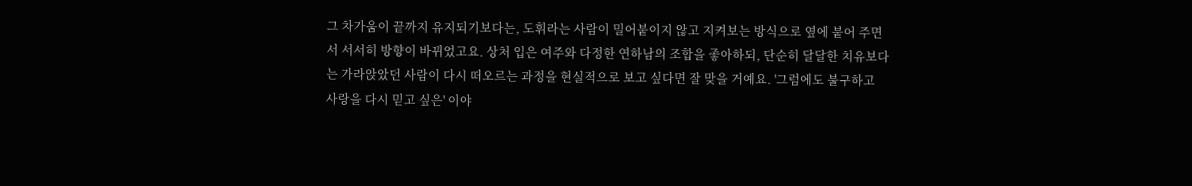그 차가움이 끝까지 유지되기보다는, 도휘라는 사람이 밀어붙이지 않고 지켜보는 방식으로 옆에 붙어 주면서 서서히 방향이 바뀌었고요. 상처 입은 여주와 다정한 연하남의 조합을 좋아하되, 단순히 달달한 치유보다는 가라앉았던 사람이 다시 떠오르는 과정을 현실적으로 보고 싶다면 잘 맞을 거예요. '그럼에도 불구하고 사랑을 다시 믿고 싶은' 이야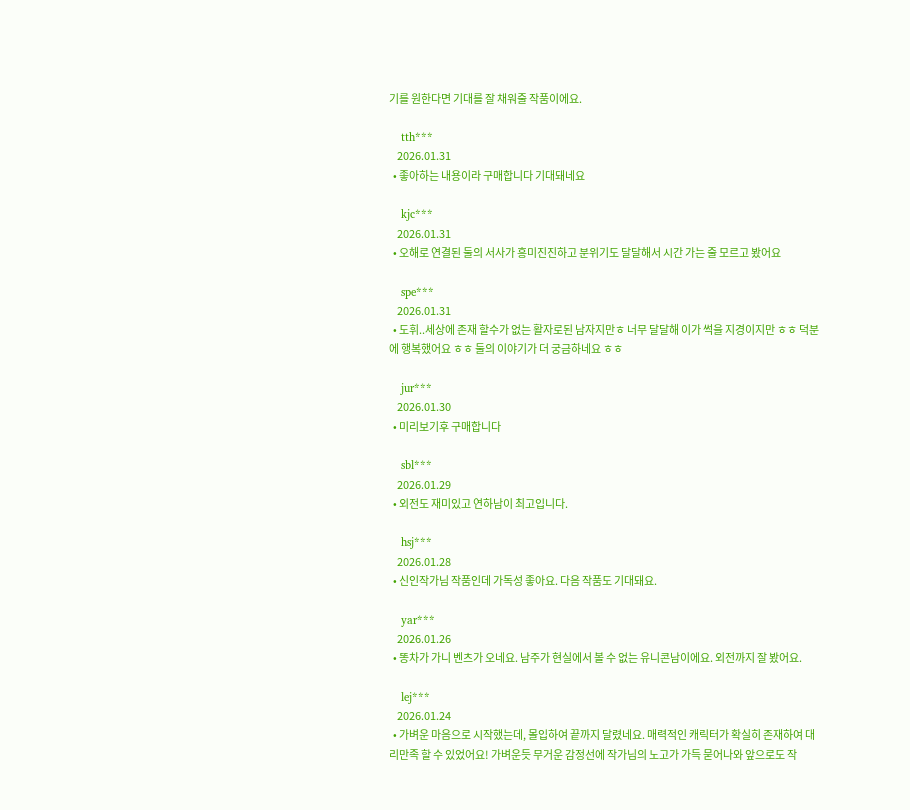기를 원한다면 기대를 잘 채워줄 작품이에요.

    tth***
    2026.01.31
  • 좋아하는 내용이라 구매합니다 기대돼네요

    kjc***
    2026.01.31
  • 오해로 연결된 둘의 서사가 흥미진진하고 분위기도 달달해서 시간 가는 줄 모르고 봤어요

    spe***
    2026.01.31
  • 도휘..세상에 존재 할수가 없는 활자로된 남자지만ㅎ 너무 달달해 이가 썩을 지경이지만 ㅎㅎ 덕분에 행복했어요 ㅎㅎ 둘의 이야기가 더 궁금하네요 ㅎㅎ

    jur***
    2026.01.30
  • 미리보기후 구매합니다

    sbl***
    2026.01.29
  • 외전도 재미있고 연하남이 최고입니다.

    hsj***
    2026.01.28
  • 신인작가님 작품인데 가독성 좋아요. 다음 작품도 기대돼요.

    yar***
    2026.01.26
  • 똥차가 가니 벤츠가 오네요. 남주가 현실에서 볼 수 없는 유니콘남이에요. 외전까지 잘 봤어요.

    lej***
    2026.01.24
  • 가벼운 마음으로 시작했는데, 몰입하여 끝까지 달렸네요. 매력적인 캐릭터가 확실히 존재하여 대리만족 할 수 있었어요! 가벼운듯 무거운 감정선에 작가님의 노고가 가득 묻어나와 앞으로도 작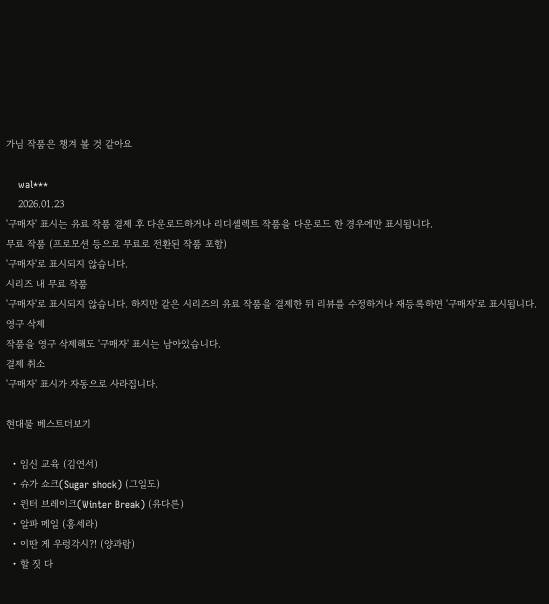가님 작품은 챙겨 볼 것 같아요

    wal***
    2026.01.23
'구매자' 표시는 유료 작품 결제 후 다운로드하거나 리디셀렉트 작품을 다운로드 한 경우에만 표시됩니다.
무료 작품 (프로모션 등으로 무료로 전환된 작품 포함)
'구매자'로 표시되지 않습니다.
시리즈 내 무료 작품
'구매자'로 표시되지 않습니다. 하지만 같은 시리즈의 유료 작품을 결제한 뒤 리뷰를 수정하거나 재등록하면 '구매자'로 표시됩니다.
영구 삭제
작품을 영구 삭제해도 '구매자' 표시는 남아있습니다.
결제 취소
'구매자' 표시가 자동으로 사라집니다.

현대물 베스트더보기

  • 임신 교육 (김연서)
  • 슈가 쇼크(Sugar shock) (그일도)
  • 윈터 브레이크(Winter Break) (유다른)
  • 알파 메일 (홍세라)
  • 이딴 게 우렁각시?! (양과람)
  • 할 짓 다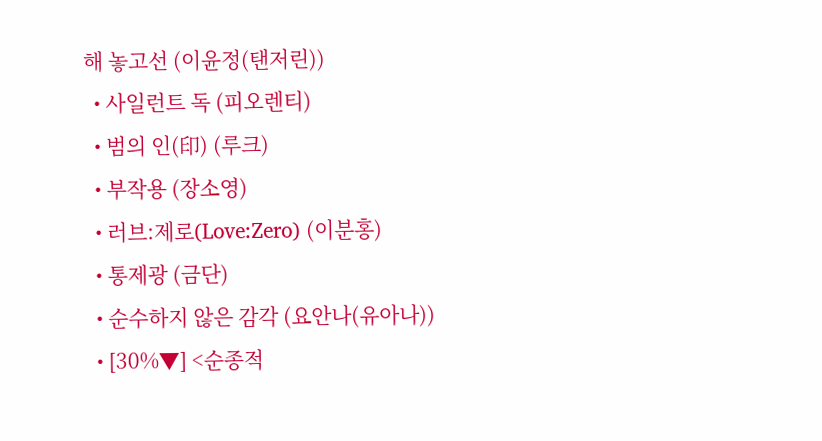해 놓고선 (이윤정(탠저린))
  • 사일런트 독 (피오렌티)
  • 범의 인(印) (루크)
  • 부작용 (장소영)
  • 러브:제로(Love:Zero) (이분홍)
  • 통제광 (금단)
  • 순수하지 않은 감각 (요안나(유아나))
  • [30%▼] <순종적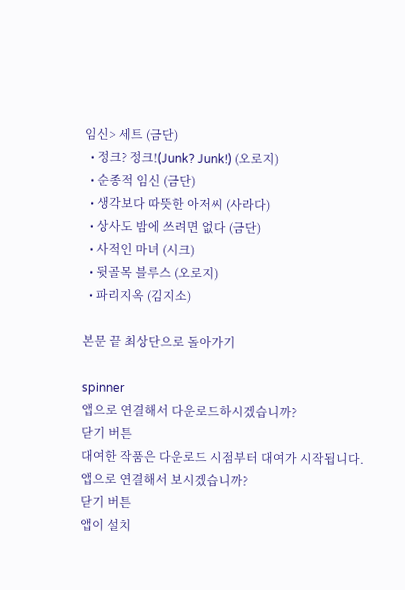임신> 세트 (금단)
  • 정크? 정크!(Junk? Junk!) (오로지)
  • 순종적 임신 (금단)
  • 생각보다 따뜻한 아저씨 (사라다)
  • 상사도 밤에 쓰려면 없다 (금단)
  • 사적인 마녀 (시크)
  • 뒷골목 블루스 (오로지)
  • 파리지옥 (김지소)

본문 끝 최상단으로 돌아가기

spinner
앱으로 연결해서 다운로드하시겠습니까?
닫기 버튼
대여한 작품은 다운로드 시점부터 대여가 시작됩니다.
앱으로 연결해서 보시겠습니까?
닫기 버튼
앱이 설치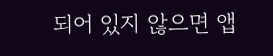되어 있지 않으면 앱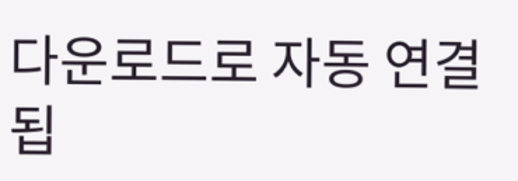다운로드로 자동 연결됩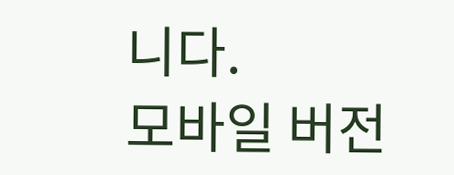니다.
모바일 버전